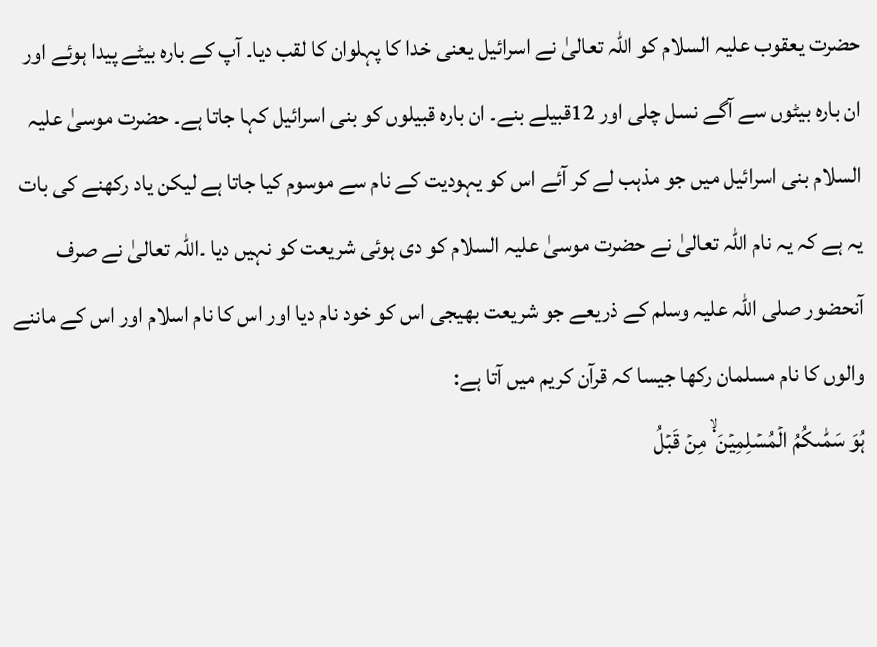حضرت یعقوب علیہ السلام کو اللہ تعالیٰ نے اسرائیل یعنی خدا کا پہلوان کا لقب دیا۔ آپ کے بارہ بیٹے پیدا ہوئے اور ان بارہ بیٹوں سے آگے نسل چلی اور 12قبیلے بنے۔ ان بارہ قبیلوں کو بنی اسرائیل کہا جاتا ہے۔ حضرت موسیٰ علیہ السلام بنی اسرائیل میں جو مذہب لے کر آئے اس کو یہودیت کے نام سے موسوم کیا جاتا ہے لیکن یاد رکھنے کی بات یہ ہے کہ یہ نام اللہ تعالیٰ نے حضرت موسیٰ علیہ السلام کو دی ہوئی شریعت کو نہیں دیا ۔اللہ تعالیٰ نے صرف آنحضور صلی اللہ علیہ وسلم کے ذریعے جو شریعت بھیجی اس کو خود نام دیا اور اس کا نام اسلام اور اس کے ماننے والوں کا نام مسلمان رکھا جیسا کہ قرآن کریم میں آتا ہے:
ہُوَ سَمّٰٮکُمُ الۡمُسۡلِمِیۡنَ ۬ۙ مِنۡ قَبۡلُ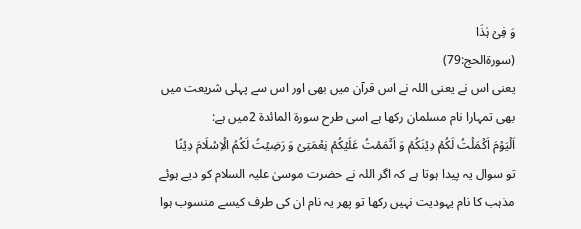وَ فِیۡ ہٰذَا
(سورۃالحج:79)
یعنی اس نے یعنی اللہ نے اس قرآن میں بھی اور اس سے پہلی شریعت میں بھی تمہارا نام مسلمان رکھا ہے اسی طرح سورۃ المائدۃ 2میں ہے:
اَلۡیَوۡمَ اَکۡمَلۡتُ لَکُمۡ دِیۡنَکُمۡ وَ اَتۡمَمۡتُ عَلَیۡکُمۡ نِعۡمَتِیۡ وَ رَضِیۡتُ لَکُمُ الۡاِسۡلَامَ دِیۡنًا
تو سوال یہ پیدا ہوتا ہے کہ اگر اللہ نے حضرت موسیٰ علیہ السلام کو دیے ہوئے مذہب کا نام یہودیت نہیں رکھا تو پھر یہ نام ان کی طرف کیسے منسوب ہوا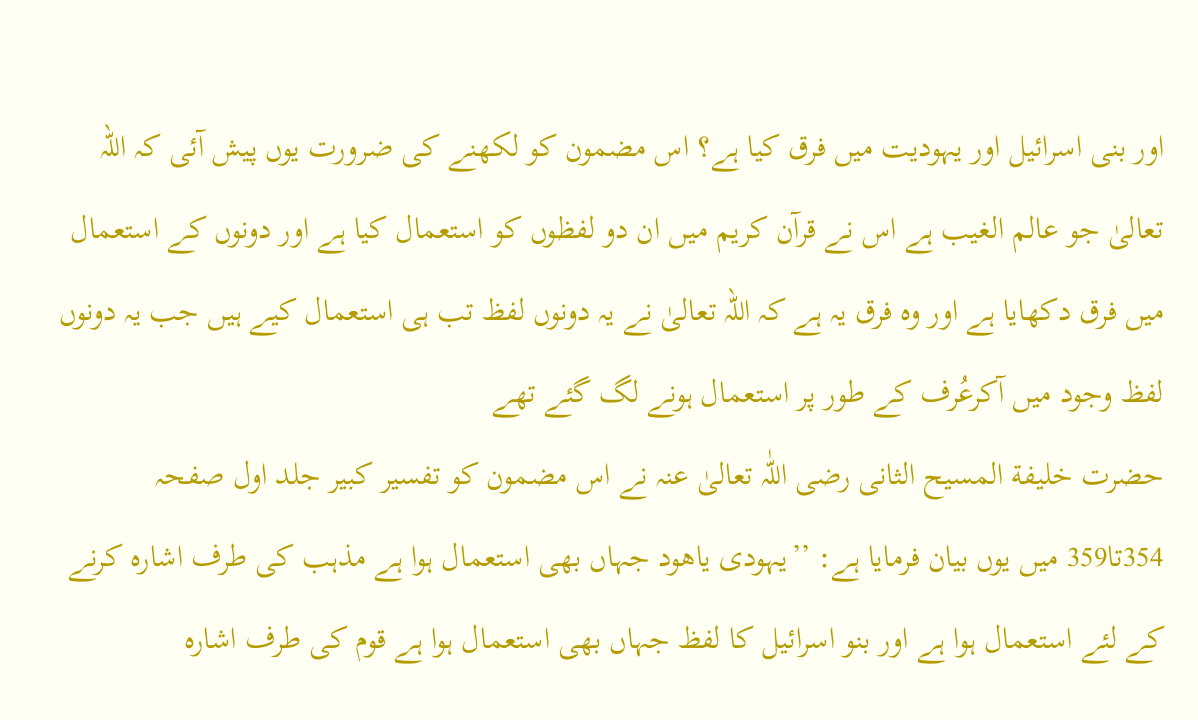اور بنی اسرائیل اور یہودیت میں فرق کیا ہے؟ اس مضمون کو لکھنے کی ضرورت یوں پیش آئی کہ اللہ تعالیٰ جو عالم الغیب ہے اس نے قرآن کریم میں ان دو لفظوں کو استعمال کیا ہے اور دونوں کے استعمال میں فرق دکھایا ہے اور وہ فرق یہ ہے کہ اللہ تعالیٰ نے یہ دونوں لفظ تب ہی استعمال کیے ہیں جب یہ دونوں لفظ وجود میں آکرعُرف کے طور پر استعمال ہونے لگ گئے تھے
حضرت خلیفة المسیح الثانی رضی اللّٰہ تعالیٰ عنہ نے اس مضمون کو تفسیر کبیر جلد اول صفحہ 354تا359 میں یوں بیان فرمایا ہے: ’’یہودی یاھود جہاں بھی استعمال ہوا ہے مذہب کی طرف اشارہ کرنے کے لئے استعمال ہوا ہے اور بنو اسرائیل کا لفظ جہاں بھی استعمال ہوا ہے قوم کی طرف اشارہ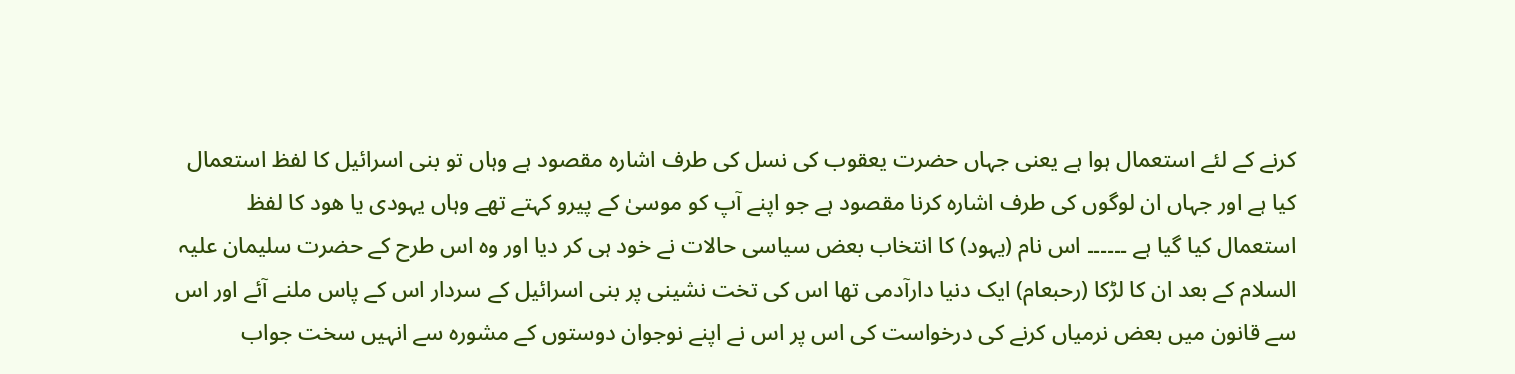کرنے کے لئے استعمال ہوا ہے یعنی جہاں حضرت یعقوب کی نسل کی طرف اشارہ مقصود ہے وہاں تو بنی اسرائیل کا لفظ استعمال کیا ہے اور جہاں ان لوگوں کی طرف اشارہ کرنا مقصود ہے جو اپنے آپ کو موسیٰ کے پیرو کہتے تھے وہاں یہودی یا ھود کا لفظ استعمال کیا گیا ہے ۔۔۔۔۔۔ اس نام (یہود) کا انتخاب بعض سیاسی حالات نے خود ہی کر دیا اور وہ اس طرح کے حضرت سلیمان علیہ السلام کے بعد ان کا لڑکا (رحبعام) ایک دنیا دارآدمی تھا اس کی تخت نشینی پر بنی اسرائیل کے سردار اس کے پاس ملنے آئے اور اس سے قانون میں بعض نرمیاں کرنے کی درخواست کی اس پر اس نے اپنے نوجوان دوستوں کے مشورہ سے انہیں سخت جواب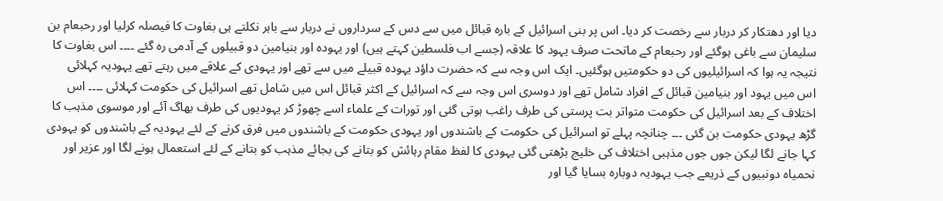دیا اور دھتکار کر دربار سے رخصت کر دیا۔ اس پر بنی اسرائیل کے بارہ قبائل میں سے دس کے سرداروں نے دربار سے باہر نکلتے ہی بغاوت کا فیصلہ کرلیا اور رحبعام بن سلیمان سے باغی ہوگئے اور رحبعام کے ماتحت صرف یہود کا علاقہ (جسے اب فلسطین کہتے ہیں) اور یہودہ اور بنیامین دو قبیلوں کے آدمی رہ گئے ۔۔۔۔ اس بغاوت کا نتیجہ یہ ہوا کہ اسرائیلیوں کی دو حکومتیں ہوگئیں۔ ایک اس وجہ سے کہ حضرت داؤد یہودہ قبیلے میں سے تھے اور یہودی کے علاقے میں رہتے تھے یہودیہ کہلائی اس میں یہود اور بنیامین قبائل کے افراد شامل تھے اور دوسری اس وجہ سے کہ اسرائیل کے اکثر قبائل اس میں شامل تھے اسرائیل کی حکومت کہلائی ۔۔۔۔ اس اختلاف کے بعد اسرائیل کی حکومت متواتر بت پرستی کی طرف راغب ہوتی گئی اور تورات کے علماء اسے چھوڑ کر یہودیوں کی طرف بھاگ آئے اور موسوی مذہب کا گڑھ یہودی حکومت بن گئی ۔۔۔ چنانچہ پہلے تو اسرائیل کی حکومت کے باشندوں اور یہودی حکومت کے باشندوں میں فرق کرنے کے لئے یہودیہ کے باشندوں کو یہودی کہا جانے لگا لیکن جوں جوں مذہبی اختلاف کی خلیج بڑھتی گئی یہودی کا لفظ مقام رہائش کو بتانے کی بجائے مذہب کو بتانے کے لئے استعمال ہونے لگا اور عزیر اور نحمیاہ دونبیوں کے ذریعے جب یہودیہ دوبارہ بسایا گیا اور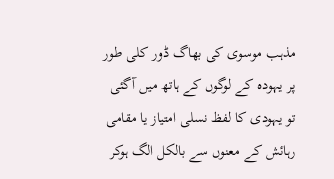مذہب موسوی کی بھاگ ڈور کلی طور پر یہودہ کے لوگوں کے ہاتھ میں آگئی تو یہودی کا لفظ نسلی امتیاز یا مقامی رہائش کے معنوں سے بالکل الگ ہوکر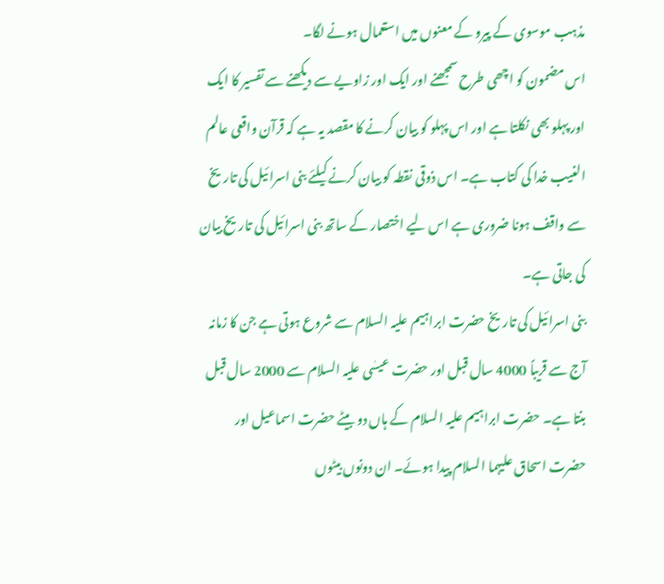مذہب موسوی کے پیرو کے معنوں میں استعمال ہونے لگا۔
اس مضمون کو اچھی طرح سمجھنے اور ایک اور زاویے سے دیکھنے سے تفسیر کا ایک اور پہلو بھی نکلتا ہے اور اس پہلو کو بیان کرنے کا مقصد یہ ہے کہ قرآن واقعی عالم الغیب خدا کی کتاب ہے۔ اس ذوقی نقطہ کو بیان کرنے کیلئے بنی اسرائیل کی تاریخ سے واقف ہونا ضروری ہے اس لیے اختصار کے ساتھ بنی اسرائیل کی تاریخ بیان کی جاتی ہے۔
بنی اسرائیل کی تاریخ حضرت ابراہیم علیہ السلام سے شروع ہوتی ہے جن کا زمانہ آج سے قریباً 4000 سال قبل اور حضرت عیسٰی علیہ السلام سے 2000 سال قبل بنتا ہے۔ حضرت ابراہیم علیہ السلام کے ہاں دو بیٹے حضرت اسماعیل اور حضرت اسحاق علیہما السلام پیدا ہوئے۔ ان دونوں بیٹوں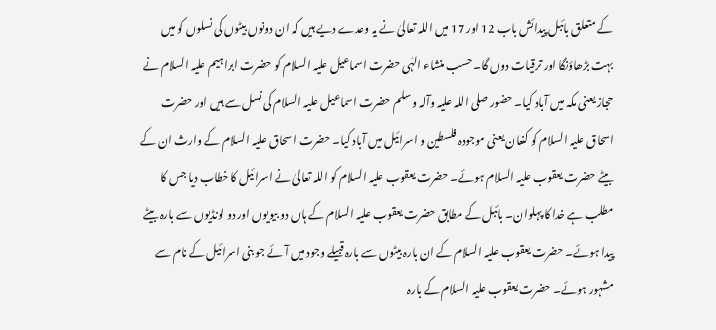کے متعلق بائبل پیدائش باب 12 اور 17 میں اللہ تعالیٰ نے یہ وعدے دیے ہیں کہ ان دونوں بیٹوں کی نسلوں کو میں بہت بڑھاؤنگا اور ترقیات دوں گا۔ حسب منشاء الہٰی حضرت اسماعیل علیہ السلام کو حضرت ابراہیم علیہ السلام نے حجاز یعنی مکہ میں آباد کیا۔ حضور صلی اللہ علیہ وآلہ وسلم حضرت اسماعیل علیہ السلام کی نسل سے ہیں اور حضرت اسحاق علیہ السلام کو کنعان یعنی موجودہ فلسطین و اسرائیل میں آباد کیا۔ حضرت اسحاق علیہ السلام کے وارث ان کے بیٹے حضرت یعقوب علیہ السلام ہوئے۔ حضرت یعقوب علیہ السلام کو اللہ تعالیٰ نے اسرائیل کا خطاب دیا جس کا مطلب ہے خدا کا پہلوان۔ بائبل کے مطابق حضرت یعقوب علیہ السلام کے ہاں دو بیویوں اور دو لونڈیوں سے بارہ بیٹے پیدا ہوئے۔ حضرت یعقوب علیہ السلام کے ان بارہ بیٹوں سے بارہ قبیلے وجود میں آئے جو بنی اسرائیل کے نام سے مشہور ہوئے۔ حضرت یعقوب علیہ السلام کے بارہ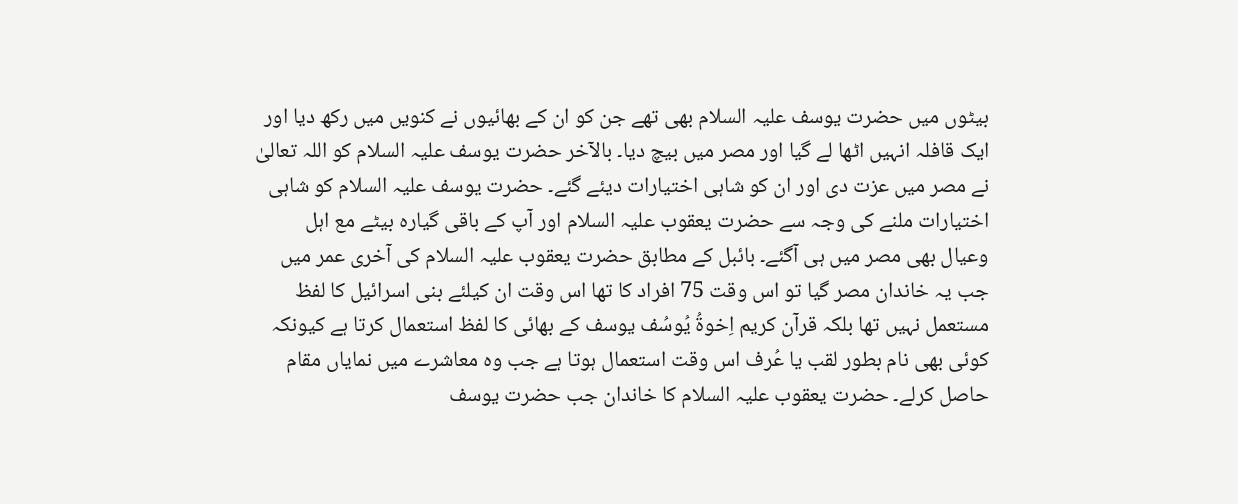بیٹوں میں حضرت یوسف علیہ السلام بھی تھے جن کو ان کے بھائیوں نے کنویں میں رکھ دیا اور ایک قافلہ انہیں اٹھا لے گیا اور مصر میں بیچ دیا۔ بالآخر حضرت یوسف علیہ السلام کو اللہ تعالیٰ نے مصر میں عزت دی اور ان کو شاہی اختیارات دیئے گئے۔ حضرت یوسف علیہ السلام کو شاہی اختیارات ملنے کی وجہ سے حضرت یعقوب علیہ السلام اور آپ کے باقی گیارہ بیٹے مع اہل وعیال بھی مصر میں ہی آگئے۔ بائبل کے مطابق حضرت یعقوب علیہ السلام کی آخری عمر میں جب یہ خاندان مصر گیا تو اس وقت 75 افراد کا تھا اس وقت ان کیلئے بنی اسرائیل کا لفظ مستعمل نہیں تھا بلکہ قرآن کریم اِخوۃُ یُوسُف یوسف کے بھائی کا لفظ استعمال کرتا ہے کیونکہ کوئی بھی نام بطور لقب یا عُرف اس وقت استعمال ہوتا ہے جب وہ معاشرے میں نمایاں مقام حاصل کرلے۔ حضرت یعقوب علیہ السلام کا خاندان جب حضرت یوسف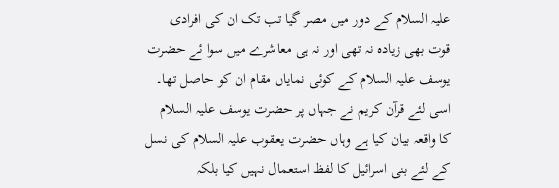علیہ السلام کے دور میں مصر گیا تب تک ان کی افرادی قوت بھی زیادہ نہ تھی اور نہ ہی معاشرے میں سوا ئے حضرت یوسف علیہ السلام کے کوئی نمایاں مقام ان کو حاصل تھا۔ اسی لئے قرآن کریم نے جہاں پر حضرت یوسف علیہ السلام کا واقعہ بیان کیا ہے وہاں حضرت یعقوب علیہ السلام کی نسل کے لئے بنی اسرائیل کا لفظ استعمال نہیں کیا بلکہ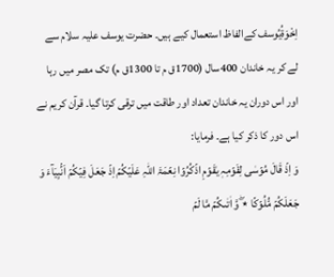اِخْوَۃُیُوسف کےالفاظ استعمال کیے ہیں۔ حضرت یوسف علیہ سلام سے لے کر یہ خاندان 400سال (1700ق م تا 1300ق م) تک مصر میں رہا اور اس دوران یہ خاندان تعداد اور طاقت میں ترقی کرتا گیا۔ قرآن کریم نے اس دور کا ذکر کیا ہے۔ فرمایا:
وَ اِذۡ قَالَ مُوۡسٰی لِقَوۡمِہٖ یٰقَوۡمِ اذۡکُرُوۡا نِعۡمَۃَ اللّٰہِ عَلَیۡکُمۡ اِذۡ جَعَلَ فِیۡکُمۡ اَنۡۢبِیَآءَ وَ جَعَلَکُمۡ مُّلُوۡکًا ٭ۖ وَّ اٰتٰٮکُمۡ مَّا لَمۡ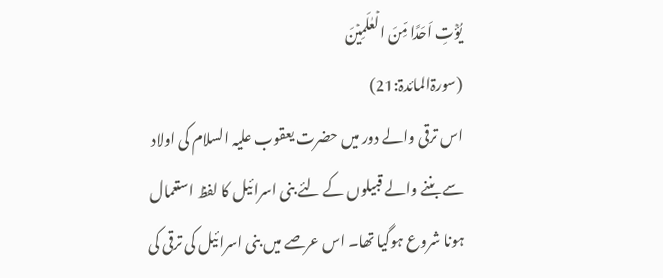یُؤۡتِ اَحَدًا مِّنَ الۡعٰلَمِیۡنَ
(سورۃالمائدۃ:21)
اس ترقی والے دور میں حضرت یعقوب علیہ السلام کی اولاد سے بننے والے قبیلوں کے لئے بنی اسرائیل کا لفظ استعمال ہونا شروع ہوگیا تھا۔ اس عرصے میں بنی اسرائیل کی ترقی کی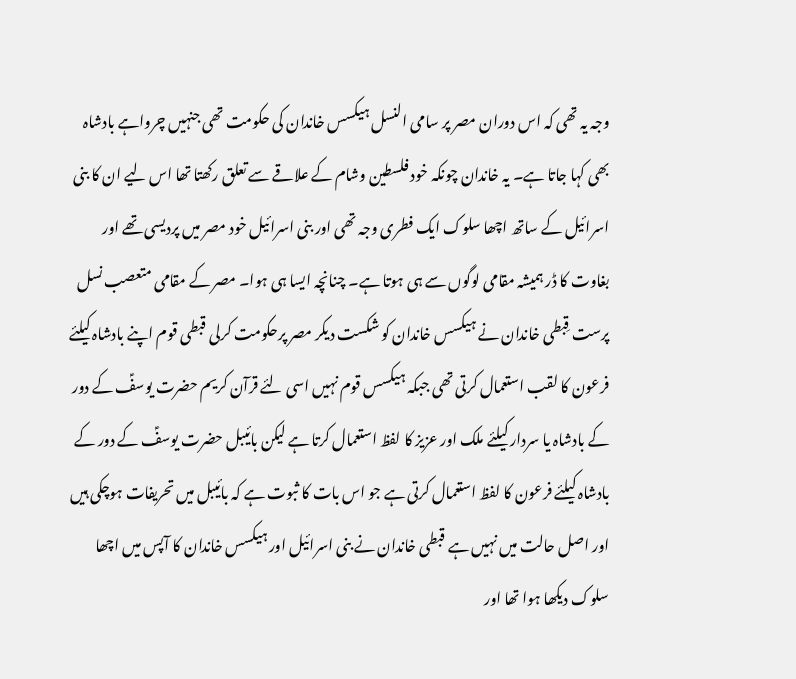وجہ یہ تھی کہ اس دوران مصر پر سامی النسل ہیکسس خاندان کی حکومت تھی جنہیں چرواہے بادشاہ بھی کہا جاتا ہے۔ یہ خاندان چونکہ خود فلسطین وشام کے علاقے سے تعلق رکھتا تھا اس لیے ان کا بنی اسرائیل کے ساتھ اچھا سلوک ایک فطری وجہ تھی اور بنی اسرائیل خود مصر میں پردیسی تھے اور بغاوت کا ڈر ہمیشہ مقامی لوگوں سے ہی ہوتا ہے۔ چنانچہ ایسا ہی ہوا۔ مصر کے مقامی متعصب نسل پرست قِبطی خاندان نے ہیکسس خاندان کو شکست دیکر مصر پرحکومت کرلی قبطی قوم اپنے بادشاہ کیلئے فرعون کا لقب استعمال کرتی تھی جبکہ ہیکسس قوم نہیں اسی لئے قرآن کریم حضرت یوسفؑ کے دور کے بادشاہ یا سردار کیلئے ملک اور عزیز کا لفظ استعمال کرتا ہے لیکن بائیبل حضرت یوسفؑ کے دور کے بادشاہ کیلئے فرعون کا لفظ استعمال کرتی ہے جو اس بات کا ثبوت ہے کہ بائیبل میں تحریفات ہوچکی ہیں اور اصل حالت میں نہیں ہے قبطی خاندان نے بنی اسرائیل اور ہیکسس خاندان کا آپس میں اچھا سلوک دیکھا ہوا تھا اور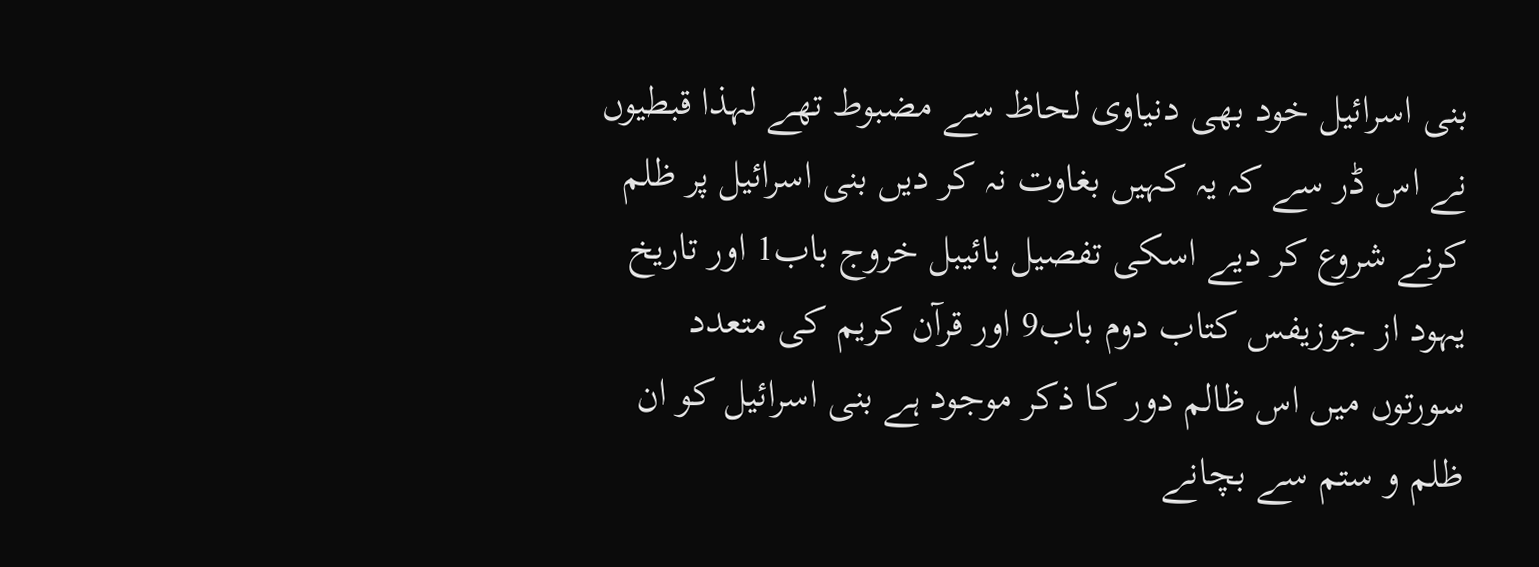بنی اسرائیل خود بھی دنیاوی لحاظ سے مضبوط تھے لہذا قبطیوں نے اس ڈر سے کہ یہ کہیں بغاوت نہ کر دیں بنی اسرائیل پر ظلم کرنے شروع کر دیے اسکی تفصیل بائیبل خروج باب1 اور تاریخ یہود از جوزیفس کتاب دوم باب9 اور قرآن کریم کی متعدد سورتوں میں اس ظالم دور کا ذکر موجود ہے بنی اسرائیل کو ان ظلم و ستم سے بچانے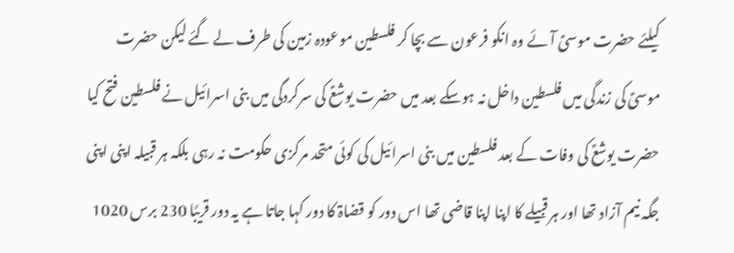کیلئے حضرت موسیؑ آئے وہ انکو فرعون سے بچا کر فلسطین موعودہ زمین کی طرف لے گئے لیکن حضرت موسیؑ کی زندگی میں فلسطین داخل نہ ہوسکے بعد میں حضرت یوشعؑ کی سرکردگی میں بنی اسرائیل نے فلسطین فتح کیا حضرت یوشعؑ کی وفات کے بعد فلسطین میں بنی اسرائیل کی کوئی متحد مرکزی حکومت نہ رہی بلکہ ہر قبیلہ اپنی اپنی جگہ نیم آزاد تھا اور ہر قبیلے کا اپنا اپنا قاضی تھا اس دور کو قضاۃ کا دور کہا جاتا ہے یہ دور قریبًا 230 برس 1020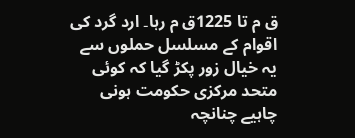ق م تا 1225ق م رہا۔ ارد گرد کی اقوام کے مسلسل حملوں سے یہ خیال زور پکڑ گیا کہ کوئی متحد مرکزی حکومت ہونی چاہیے چنانچہ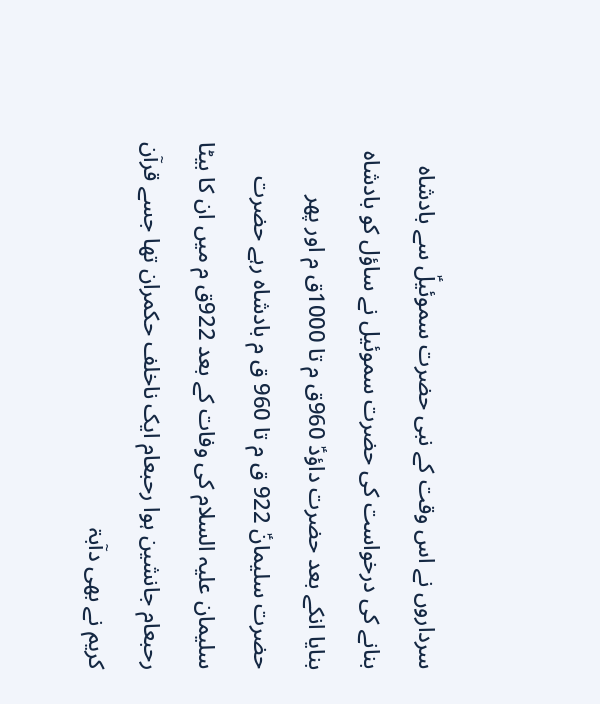سرداروں نے اس وقت کے نبی حضرت سموئیلؑ سے بادشاہ بنانے کی درخواست کی حضرت سموئیل نے ساؤل کو بادشاہ بنایا انکے بعد حضرت داؤدؑ 960ق م تا 1000ق م اور پھر حضرت سلیمانؑ 922 ق م تا 960 ق م بادشاہ رہے حضرت سلیمان علیہ السلام کی وفات کے بعد 922ق م میں ان کا بیٹا رحبعام جانشین ہوا رحبعام ایک ناخلف حکمران تھا جسے قرآن کریم نے بھی دآبۃ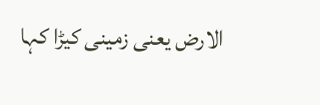الارض یعنی زمینی کیڑا کہا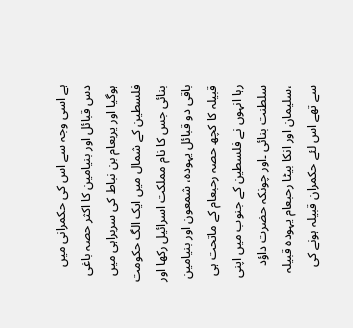ہے اسی وجہ سے اس کی حکمرانی میں دس قبائل اور بنیامین کا اکثر حصہ باغی ہوگیا اور یربعام بن نباط کی سربراہی میں فلسطین کے شمال میں ایک الگ حکومت بنائی جس کا نام مملکت اسرائیل رکھا اور باقی دو قبائل یہودہ، شمعون اور بنیامین قبیلہ کا کچھ حصہ رحبعام کے ماتحت ہی رہا انہوں نے فلسطین کے جنوب میں اپنی سلطنت بنائی ۔اور چونکہ حضرت داؤد ،سلیمان اور انکا بیٹا رحبعام یہودہ قبیلہ سے تھے اس لئے حکمران قبیلہ ہونے کی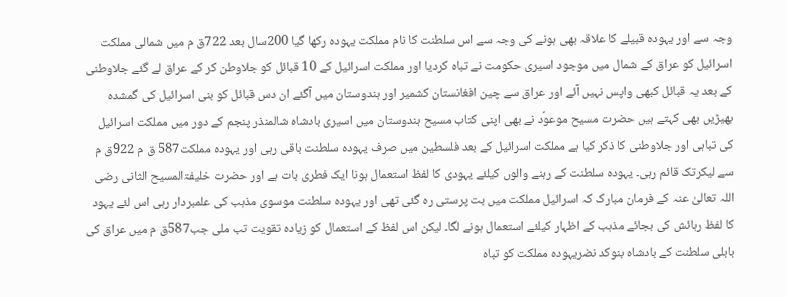وجہ سے اور یہودہ قبیلے کا علاقہ بھی ہونے کی وجہ سے اس سلطنت کا نام مملکت یہودہ رکھا گیا 200سال بعد 722ق م میں شمالی مملکت اسرائیل کو عراق کے شمال میں موجود اسیری حکومت نے تباہ کردیا اور مملکت اسرائیل کے 10 قبائل کو جلاوطن کر کے عراق لے گئے جلاوطنی کے بعد یہ قبائل کبھی واپس نہیں آئے اور عراق سے چین افغانستان کشمیر اور ہندوستان میں آگئے ان دس قبائل کو بنی اسرائیل کی گمشدہ بھیڑیں بھی کہتے ہیں حضرت مسیح موعوؑد نے بھی اپنی کتاب مسیح ہندوستان میں اسیری بادشاہ شالمنذر پنجم کے دور میں مملکت اسرائیل کی تباہی اور جلاوطنی کا ذکر کیا ہے مملکت اسرائیل کے بعد فلسطین میں صرف یہودہ سلطنت باقی رہی اور یہودہ مملکت587 ق م 922ق م سے لیکرتک قائم رہی۔ یہودہ سلطنت کے رہنے والوں کیلئے یہودی کا لفظ استعمال ہونا ایک فطری بات ہے اور حضرت خلیفۃالمسیح الثانی رضی اللہ تعالیٰ عنہ کے فرمان مبارک کہ اسرائیل مملکت میں بت پرستی رہ گئی تھی اور یہودہ سلطنت موسوی مذہب کی علمبردار رہی اس لئے یہود کا لفظ رہائش کی بجائے مذہب کے اظہار کیلئے استعمال ہونے لگا۔ لیکن اس لفظ کے استعمال کو زیادہ تقویت تب ملی جب587ق م میں عراق کی بابلی سلطنت کے بادشاہ بنوکد نضریہودہ مملکت کو تباہ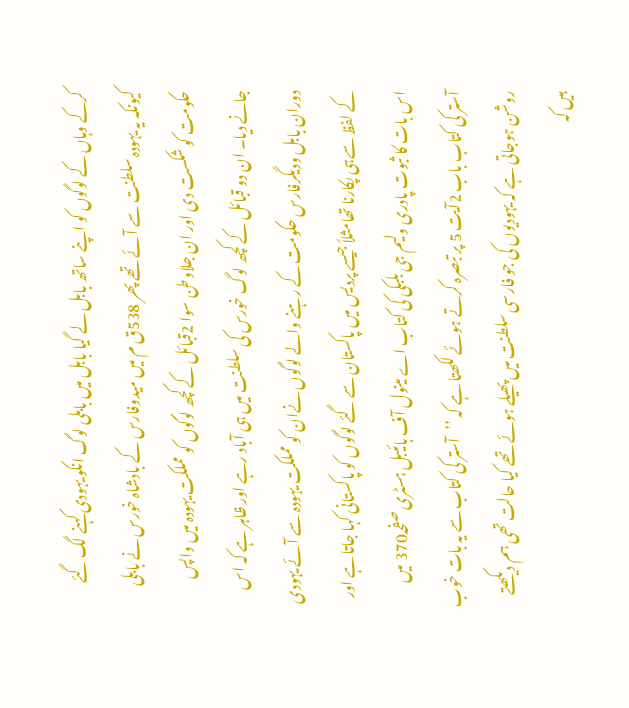کرکے وہاں کے لوگوں کو اپنے ساتھ بابل لے گیا بابل میں بابلی لوگ انکو یہودی کہنے لگ گئے کیونکہ یہ یہودہ سلطنت سے آئے تھے پھر 538ق م میں میدوفارس کے بادشاہ خورس نے بابلی حکومت کو شکست دی اور ان جلاوطن سوا 2قبائل کے کچھ لوگوں کو مملکت یہودہ میں واپس جانے دیا۔ ان دو قبائل کے کچھ لوگ خورس کی سلطنت میں ہی آباد رہے اور ظاہر ہے کہ اس دوران بابل ودیگرفارس حکومت کے رہنے والے لوگوں نےان کو مملکت یہودہ سے آئے یہودی کے لفظ سےہی پکارنا تھامثلاً جیسے پردیس میں پاکستان سے گئے لوگوں کو پاکستانی کہا جاتا ہے اور اس بات کا ثبوت پادری ولیم جی بلبکی کی کتاب اے مینول آف بائیبل ہسٹری صفحہ370 میں آستر کی کتاب باب 2آیت 5 پر تبصرہ کرتے ہوئے لکھتا ہے کہ ’’آستر کی کتاب سے یہ بات خوب روشن ہوجاتی ہے کہ یہودیوں کی جو فارسی سلطنت میں پھیلے ہوئے تھے کیا حالت تھی ہم دیکھتے ہیں کہ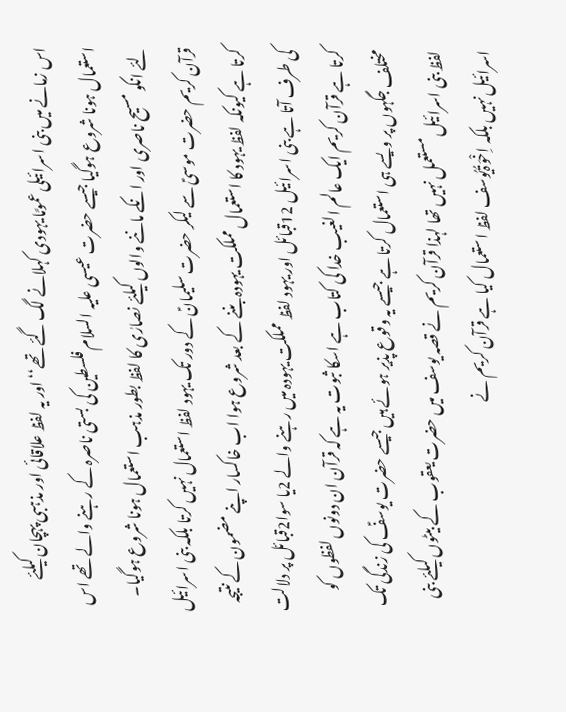اس زمانے میں بنی اسرائیلی عمومًا یہودی کہلانے لگ گئے تھے‘‘ اور یہ لفظ علاقائی اور مذہبی پہچان کیلئے استعمال ہونا شروع ہوگیا جیسے حضرت عیسی علیہ السلام فلسطین کی بستی ناصرہ کے رہنے والے تھے اس لئے انکو مسیح ناصری اور انکے ماننے والوں کیلئے نصارٰی کا لفظ بطور مذہب استعمال ہونا شروع ہوگیا۔ قرآن کریم حضرت موسیؑ سے لیکر حضرت سلیمانؑ کے دور تک یہود لفظ استعمال نہیں کرتا بلکہ بنی اسرائیل کرتا ہے کیونکہ لفظ یہود کا استعمال مملکت یہودہ بننے کے بعد شروع ہوا اب خاکسار اپنے مضمون کے نتیجہ کی طرف آتا ہے بنی اسرائیل 12قبائل اور یہود لفظ مملکت یہودہ میں رہنے والے 2یا سوا2قبائل پر دلالت کرتا ہے قرآن کریم ایک عالم الغیب خدا کی کتاب ہے اسکا ثبوت یہ ہے کہ قرآن ان دونوں لفظوں کو مختلف جگہوں پر ویسے ہی استعمال کرتا ہے جیسے یہ وقوع پذیر ہوئے ہیں جیسے حضرت یوسفؑ کی زندگی تک لفظ بنی اسرائیل مستعمل نہیں تھا لہذا قرآن کریم نے قصہ یوسف میں حضرت یعقوب کے بیٹوں کیلئے بنی اسرائیل نہیں بلکہ اِخْوَۃُیُوسف لفظ استعمال کیا ہے قرآن کریم نے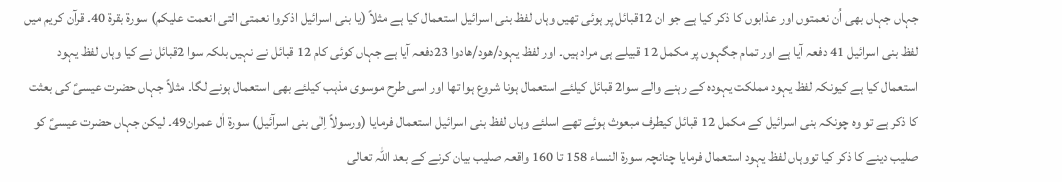جہاں جہاں بھی اُن نعمتوں اور عذابوں کا ذکر کیا ہے جو ان 12قبائل پر ہوئی تھیں وہاں لفظ بنی اسرائیل استعمال کیا ہے مثلاً (یا بنی اسرائیل اذکروا نعمتی التی انعمت علیکم) سورۃ بقرۃ 40۔ قرآن کریم میں لفظ بنی اسرائیل 41 دفعہ آیا ہے اور تمام جگہوں پر مکمل 12 قبیلے ہی مراد ہیں۔ اور لفظ یہود/ھود/ھادوا 23دفعہ آیا ہے جہاں کوئی کام 12 قبائل نے نہیں بلکہ سوا 2قبائل نے کیا وہاں لفظ یہود استعمال کیا ہے کیونکہ لفظ یہود مملکت یہودہ کے رہنے والے سوا2 قبائل کیلئے استعمال ہونا شروع ہوا تھا اور اسی طرح موسوی مذہب کیلئے بھی استعمال ہونے لگا۔ مثلاً جہاں حضرت عیسیؑ کی بعثت کا ذکر ہے تو وہ چونکہ بنی اسرائیل کے مکمل 12 قبائل کیطرف مبعوث ہوئے تھے اسلئے وہاں لفظ بنی اسرائیل استعمال فرمایا (ورسولاً اِلٰی بنی اسرآئیل) سورۃ اٰل عمران49۔ لیکن جہاں حضرت عیسیؑ کو صلیب دینے کا ذکر کیا تووہاں لفظ یہود استعمال فرمایا چنانچہ سورۃ النساء 158 تا 160 واقعہ صلیب بیان کرنے کے بعد اللہ تعالی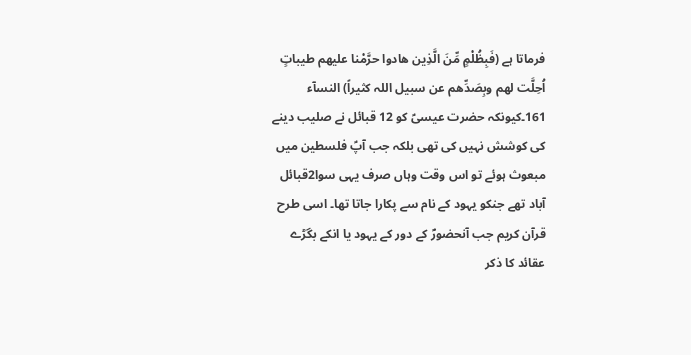فرماتا ہے (فَبِظُلْمٍ مِّنَ الَّذِین ھادوا حرَّمْنا علیھم طیباتٍ اُحِلَّت لھم وبِصَدِّھم عن سبیل اللہ کثیراً) النسآء 161۔کیونکہ حضرت عیسیؑ کو 12 قبائل نے صلیب دینے کی کوشش نہیں کی تھی بلکہ جب آپؑ فلسطین میں مبعوث ہوئے تو اس وقت وہاں صرف یہی سوا2قبائل آباد تھے جنکو یہود کے نام سے پکارا جاتا تھا۔ اسی طرح قرآن کریم جب آنحضورؐ کے دور کے یہود یا انکے بگڑے عقائد کا ذکر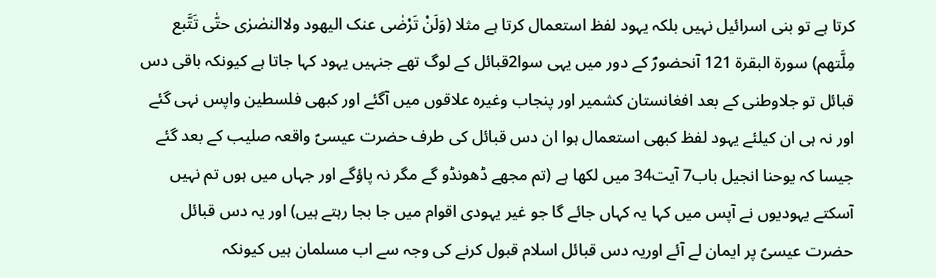کرتا ہے تو بنی اسرائیل نہیں بلکہ یہود لفظ استعمال کرتا ہے مثلا (وَلَنْ تَرْضٰی عنک الیھود ولاالنصٰرٰی حتّٰی تَتَّبع مِلَّتھم) سورۃ البقرۃ 121 آنحضورؐ کے دور میں یہی سوا2قبائل کے لوگ تھے جنہیں یہود کہا جاتا ہے کیونکہ باقی دس قبائل تو جلاوطنی کے بعد افغانستان کشمیر اور پنجاب وغیرہ علاقوں میں آگئے اور کبھی فلسطین واپس نہی گئے اور نہ ہی ان کیلئے یہود لفظ کبھی استعمال ہوا ان دس قبائل کی طرف حضرت عیسیؑ واقعہ صلیب کے بعد گئے جیسا کہ یوحنا انجیل باب7 آیت34 میں لکھا ہے (تم مجھے ڈھونڈو گے مگر نہ پاؤگے اور جہاں میں ہوں تم نہیں آسکتے یہودیوں نے آپس میں کہا یہ کہاں جائے گا جو غیر یہودی اقوام میں جا بجا رہتے ہیں) اور یہ دس قبائل حضرت عیسیؑ پر ایمان لے آئے اوریہ دس قبائل اسلام قبول کرنے کی وجہ سے اب مسلمان ہیں کیونکہ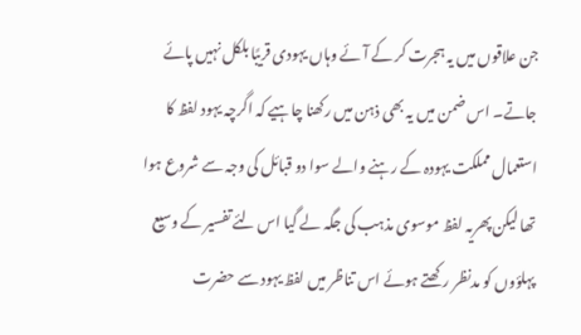جن علاقوں میں یہ ہجرت کر کے آئے وہاں یہودی قریبًا بلکل نہیں پائے جاتے۔ اس ضمن میں یہ بھی ذہن میں رکھنا چاہیے کہ اگرچہ یہود لفظ کا استعمال مملکت یہودہ کے رہنے والے سوا دو قبائل کی وجہ سے شروع ہوا تھا لیکن پھریہ لفظ موسوی مذہب کی جگہ لے گیا اس لئے تفسیر کے وسیع پہلؤوں کو مدنظر رکھتے ہوئے اس تناظر میں لفظ یہود سے حضرت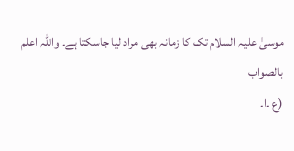موسیٰ علیہ السلام تک کا زمانہ بھی مراد لیا جاسکتا ہے۔ واللہ اعلم بالصواب
(ع ۔ا۔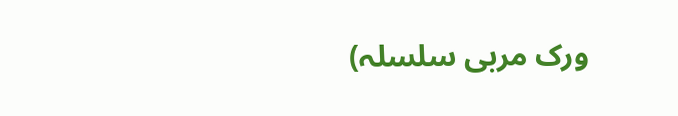ورک مربی سلسلہ)